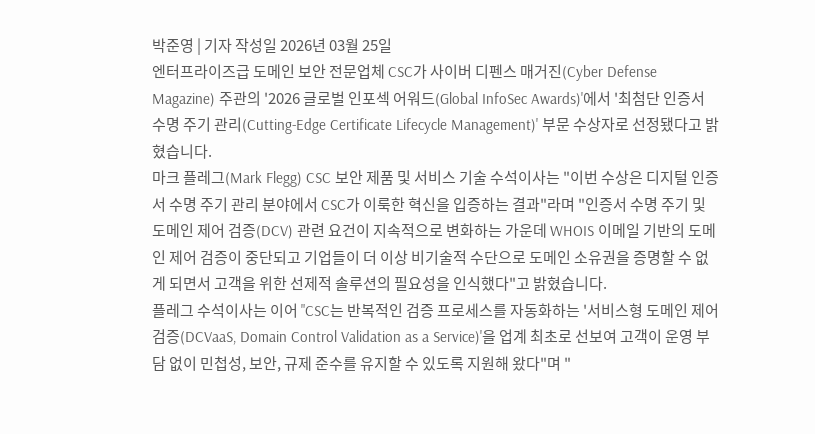박준영 | 기자 작성일 2026년 03월 25일
엔터프라이즈급 도메인 보안 전문업체 CSC가 사이버 디펜스 매거진(Cyber Defense Magazine) 주관의 '2026 글로벌 인포섹 어워드(Global InfoSec Awards)'에서 '최첨단 인증서 수명 주기 관리(Cutting-Edge Certificate Lifecycle Management)' 부문 수상자로 선정됐다고 밝혔습니다.
마크 플레그(Mark Flegg) CSC 보안 제품 및 서비스 기술 수석이사는 "이번 수상은 디지털 인증서 수명 주기 관리 분야에서 CSC가 이룩한 혁신을 입증하는 결과"라며 "인증서 수명 주기 및 도메인 제어 검증(DCV) 관련 요건이 지속적으로 변화하는 가운데 WHOIS 이메일 기반의 도메인 제어 검증이 중단되고 기업들이 더 이상 비기술적 수단으로 도메인 소유권을 증명할 수 없게 되면서 고객을 위한 선제적 솔루션의 필요성을 인식했다"고 밝혔습니다.
플레그 수석이사는 이어 "CSC는 반복적인 검증 프로세스를 자동화하는 '서비스형 도메인 제어 검증(DCVaaS, Domain Control Validation as a Service)'을 업계 최초로 선보여 고객이 운영 부담 없이 민첩성, 보안, 규제 준수를 유지할 수 있도록 지원해 왔다"며 "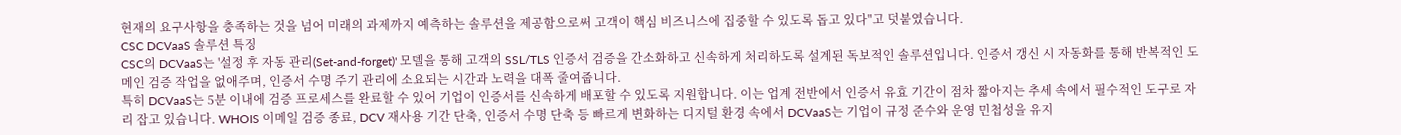현재의 요구사항을 충족하는 것을 넘어 미래의 과제까지 예측하는 솔루션을 제공함으로써 고객이 핵심 비즈니스에 집중할 수 있도록 돕고 있다"고 덧붙였습니다.
CSC DCVaaS 솔루션 특징
CSC의 DCVaaS는 '설정 후 자동 관리(Set-and-forget)' 모델을 통해 고객의 SSL/TLS 인증서 검증을 간소화하고 신속하게 처리하도록 설계된 독보적인 솔루션입니다. 인증서 갱신 시 자동화를 통해 반복적인 도메인 검증 작업을 없애주며, 인증서 수명 주기 관리에 소요되는 시간과 노력을 대폭 줄여줍니다.
특히 DCVaaS는 5분 이내에 검증 프로세스를 완료할 수 있어 기업이 인증서를 신속하게 배포할 수 있도록 지원합니다. 이는 업계 전반에서 인증서 유효 기간이 점차 짧아지는 추세 속에서 필수적인 도구로 자리 잡고 있습니다. WHOIS 이메일 검증 종료, DCV 재사용 기간 단축, 인증서 수명 단축 등 빠르게 변화하는 디지털 환경 속에서 DCVaaS는 기업이 규정 준수와 운영 민첩성을 유지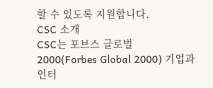할 수 있도록 지원합니다.
CSC 소개
CSC는 포브스 글로벌 2000(Forbes Global 2000) 기업과 인터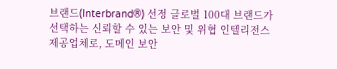브랜드(Interbrand®) 선정 글로벌 100대 브랜드가 선택하는 신뢰할 수 있는 보안 및 위협 인텔리전스 제공업체로, 도메인 보안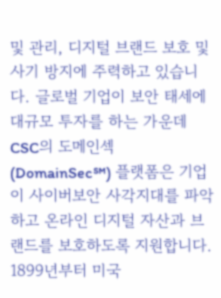및 관리, 디지털 브랜드 보호 및 사기 방지에 주력하고 있습니다. 글로벌 기업이 보안 태세에 대규모 투자를 하는 가운데 CSC의 도메인섹(DomainSec℠) 플랫폼은 기업이 사이버보안 사각지대를 파악하고 온라인 디지털 자산과 브랜드를 보호하도록 지원합니다.
1899년부터 미국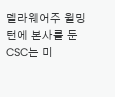델라웨어주 윌밍턴에 본사를 둔 CSC는 미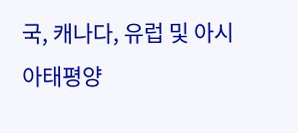국, 캐나다, 유럽 및 아시아태평양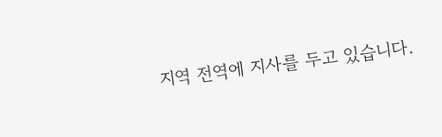지역 전역에 지사를 두고 있습니다.